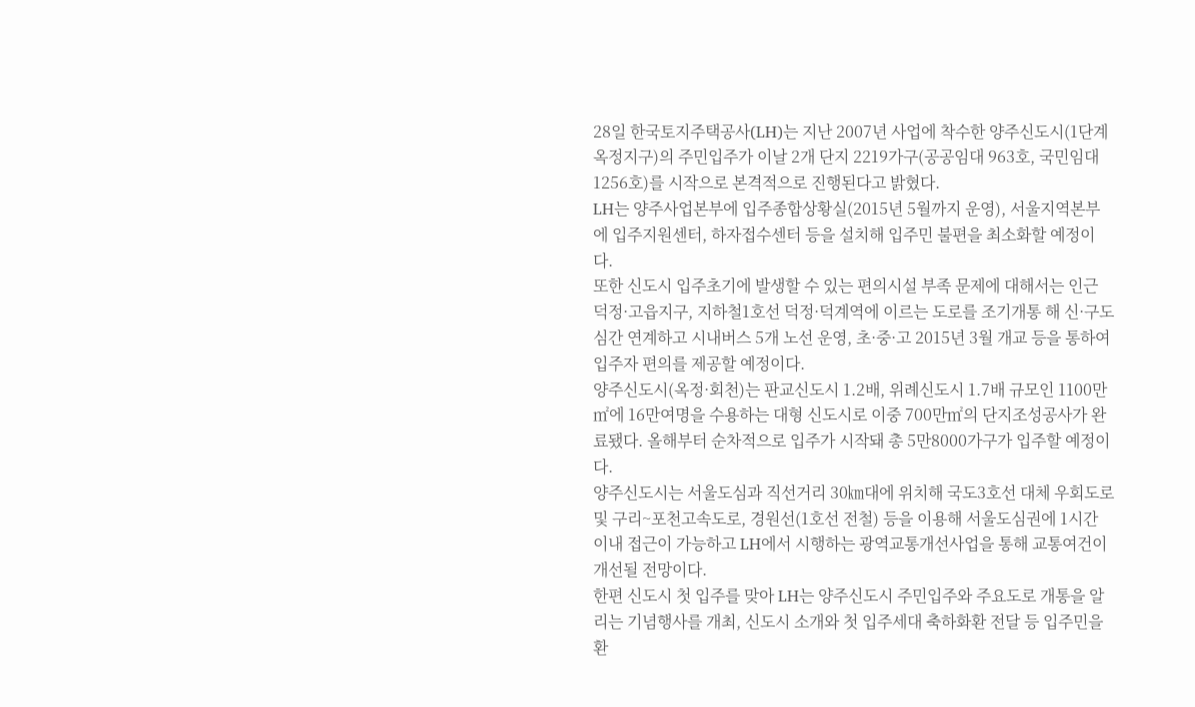28일 한국토지주택공사(LH)는 지난 2007년 사업에 착수한 양주신도시(1단계 옥정지구)의 주민입주가 이날 2개 단지 2219가구(공공임대 963호, 국민임대 1256호)를 시작으로 본격적으로 진행된다고 밝혔다.
LH는 양주사업본부에 입주종합상황실(2015년 5월까지 운영), 서울지역본부에 입주지원센터, 하자접수센터 등을 설치해 입주민 불편을 최소화할 예정이다.
또한 신도시 입주초기에 발생할 수 있는 편의시설 부족 문제에 대해서는 인근 덕정·고읍지구, 지하철1호선 덕정·덕계역에 이르는 도로를 조기개통 해 신·구도심간 연계하고 시내버스 5개 노선 운영, 초·중·고 2015년 3월 개교 등을 통하여 입주자 편의를 제공할 예정이다.
양주신도시(옥정·회천)는 판교신도시 1.2배, 위례신도시 1.7배 규모인 1100만㎡에 16만여명을 수용하는 대형 신도시로 이중 700만㎡의 단지조성공사가 완료됐다. 올해부터 순차적으로 입주가 시작돼 총 5만8000가구가 입주할 예정이다.
양주신도시는 서울도심과 직선거리 30㎞대에 위치해 국도3호선 대체 우회도로 및 구리~포천고속도로, 경원선(1호선 전철) 등을 이용해 서울도심권에 1시간 이내 접근이 가능하고 LH에서 시행하는 광역교통개선사업을 통해 교통여건이 개선될 전망이다.
한편 신도시 첫 입주를 맞아 LH는 양주신도시 주민입주와 주요도로 개통을 알리는 기념행사를 개최, 신도시 소개와 첫 입주세대 축하화환 전달 등 입주민을 환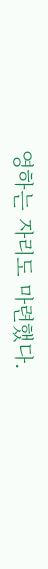영하는 자리도 마련했다.